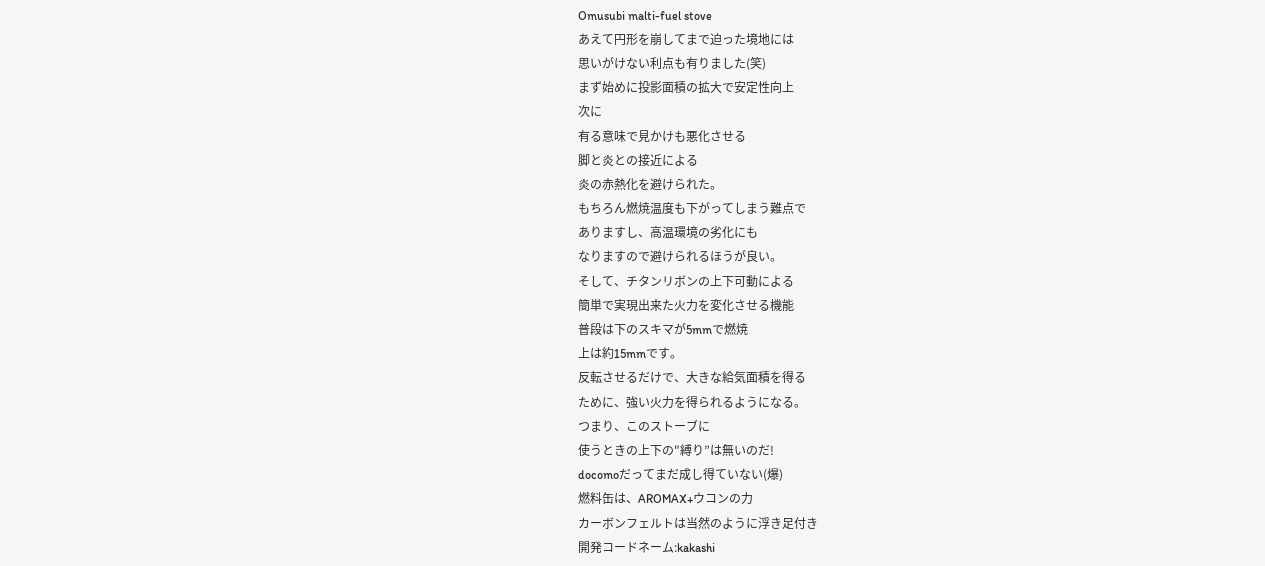Omusubi malti-fuel stove
あえて円形を崩してまで迫った境地には
思いがけない利点も有りました(笑)
まず始めに投影面積の拡大で安定性向上
次に
有る意味で見かけも悪化させる
脚と炎との接近による
炎の赤熱化を避けられた。
もちろん燃焼温度も下がってしまう難点で
ありますし、高温環境の劣化にも
なりますので避けられるほうが良い。
そして、チタンリボンの上下可動による
簡単で実現出来た火力を変化させる機能
普段は下のスキマが5mmで燃焼
上は約15mmです。
反転させるだけで、大きな給気面積を得る
ために、強い火力を得られるようになる。
つまり、このストーブに
使うときの上下の"縛り”は無いのだ!
docomoだってまだ成し得ていない(爆)
燃料缶は、AROMAX+ウコンの力
カーボンフェルトは当然のように浮き足付き
開発コードネーム:kakashi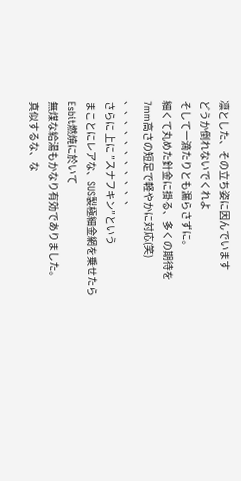凛とした、その立ち姿に因んでいます
どうか倒れないでくれよ
そして一滴たりとも漏らさずに。
細くて丸めた針金に掛る、多くの期待を
7mm高さの短足で軽やかに対応(笑)
、、、、、、、、、、、
さらに 上に ”スナフキン”という
まことにレアな、SUS製極細金網を乗せたら
Esbit燃焼に於いて
無煤な給湯もかなり有効でありました。
真似するな、な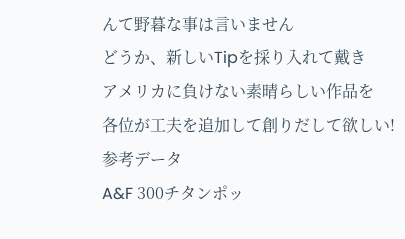んて野暮な事は言いません
どうか、新しいTipを採り入れて戴き
アメリカに負けない素晴らしい作品を
各位が工夫を追加して創りだして欲しい!
参考データ
A&F 300チタンポッ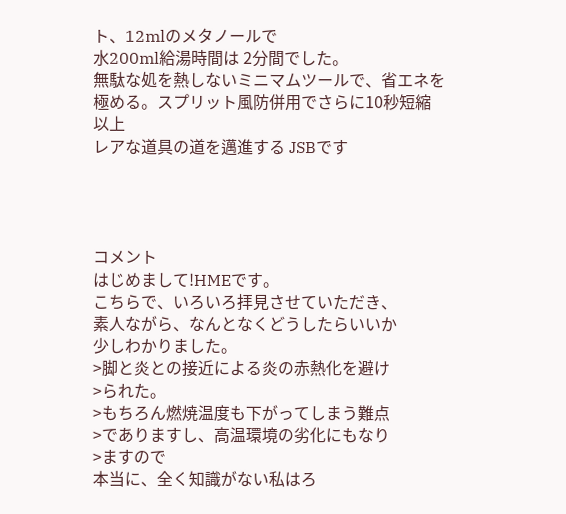ト、12mlのメタノールで
水200ml給湯時間は 2分間でした。
無駄な処を熱しないミニマムツールで、省エネを
極める。スプリット風防併用でさらに10秒短縮
以上
レアな道具の道を邁進する JSBです




コメント
はじめまして!HMEです。
こちらで、いろいろ拝見させていただき、
素人ながら、なんとなくどうしたらいいか
少しわかりました。
>脚と炎との接近による炎の赤熱化を避け
>られた。
>もちろん燃焼温度も下がってしまう難点
>でありますし、高温環境の劣化にもなり
>ますので
本当に、全く知識がない私はろ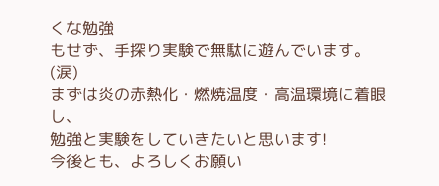くな勉強
もせず、手探り実験で無駄に遊んでいます。(涙)
まずは炎の赤熱化・燃焼温度・高温環境に着眼し、
勉強と実験をしていきたいと思います!
今後とも、よろしくお願い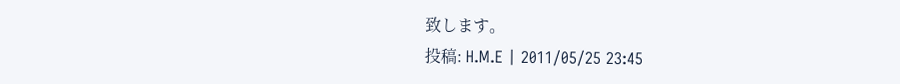致します。
投稿: H.M.E | 2011/05/25 23:45